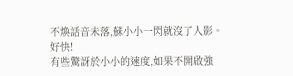不煥話音未落,蘇小小一閃就沒了人影。
好快!
有些驚訝於小小的速度,如果不開啟強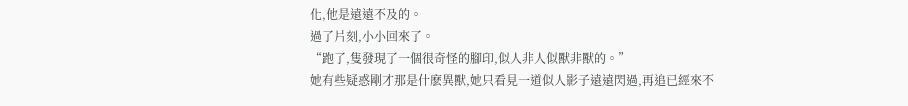化,他是遠遠不及的。
過了片刻,小小回來了。
“跑了,隻發現了一個很奇怪的腳印,似人非人似獸非獸的。”
她有些疑惑剛才那是什麽異獸,她只看見一道似人影子遠遠閃過,再追已經來不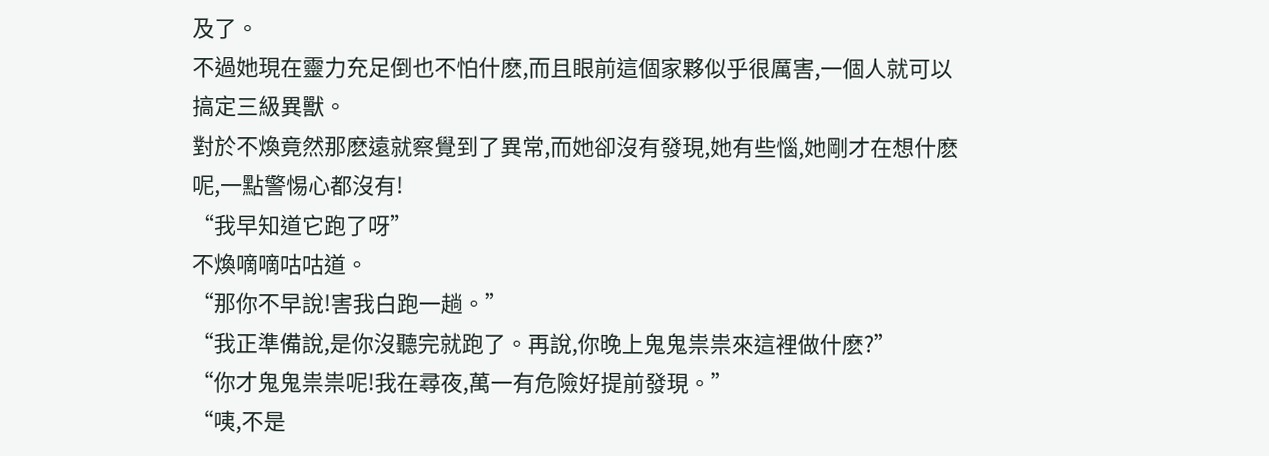及了。
不過她現在靈力充足倒也不怕什麽,而且眼前這個家夥似乎很厲害,一個人就可以搞定三級異獸。
對於不煥竟然那麽遠就察覺到了異常,而她卻沒有發現,她有些惱,她剛才在想什麽呢,一點警惕心都沒有!
“我早知道它跑了呀”
不煥嘀嘀咕咕道。
“那你不早說!害我白跑一趟。”
“我正準備說,是你沒聽完就跑了。再說,你晚上鬼鬼祟祟來這裡做什麽?”
“你才鬼鬼祟祟呢!我在尋夜,萬一有危險好提前發現。”
“咦,不是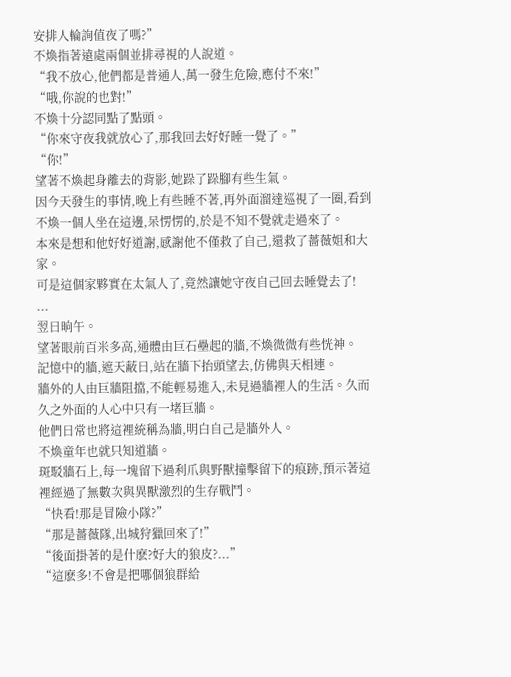安排人輪詢值夜了嗎?”
不煥指著遠處兩個並排尋視的人說道。
“我不放心,他們都是普通人,萬一發生危險,應付不來!”
“哦,你說的也對!”
不煥十分認同點了點頭。
“你來守夜我就放心了,那我回去好好睡一覺了。”
“你!”
望著不煥起身離去的背影,她跺了跺腳有些生氣。
因今天發生的事情,晚上有些睡不著,再外面溜達巡視了一圈,看到不煥一個人坐在這邊,呆愣愣的,於是不知不覺就走過來了。
本來是想和他好好道謝,感謝他不僅救了自己,還救了薔薇姐和大家。
可是這個家夥實在太氣人了,竟然讓她守夜自己回去睡覺去了!
...
翌日晌午。
望著眼前百米多高,通體由巨石壘起的牆,不煥微微有些恍神。
記憶中的牆,遮天蔽日,站在牆下抬頭望去,仿佛與天相連。
牆外的人由巨牆阻擋,不能輕易進入,未見過牆裡人的生活。久而久之外面的人心中只有一堵巨牆。
他們日常也將這裡統稱為牆,明白自己是牆外人。
不煥童年也就只知道牆。
斑駁牆石上,每一塊留下過利爪與野獸撞擊留下的痕跡,預示著這裡經過了無數次與異獸激烈的生存戰鬥。
“快看!那是冒險小隊?”
“那是薔薇隊,出城狩獵回來了!”
“後面掛著的是什麽?好大的狼皮?...”
“這麽多!不會是把哪個狼群給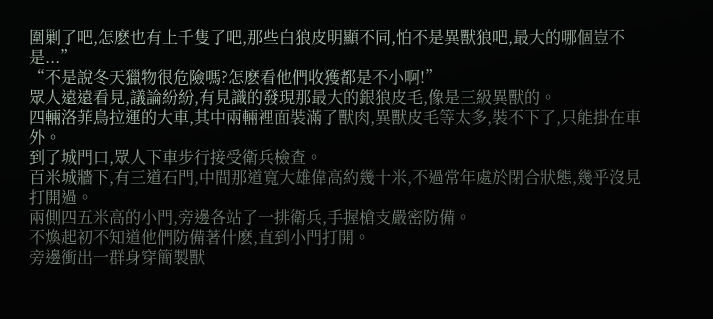圍剿了吧,怎麽也有上千隻了吧,那些白狼皮明顯不同,怕不是異獸狼吧,最大的哪個豈不是...”
“不是說冬天獵物很危險嗎?怎麽看他們收獲都是不小啊!”
眾人遠遠看見,議論紛紛,有見識的發現那最大的銀狼皮毛,像是三級異獸的。
四輛洛菲鳥拉運的大車,其中兩輛裡面裝滿了獸肉,異獸皮毛等太多,裝不下了,只能掛在車外。
到了城門口,眾人下車步行接受衛兵檢查。
百米城牆下,有三道石門,中間那道寬大雄偉高約幾十米,不過常年處於閉合狀態,幾乎沒見打開過。
兩側四五米高的小門,旁邊各站了一排衛兵,手握槍支嚴密防備。
不煥起初不知道他們防備著什麽,直到小門打開。
旁邊衝出一群身穿簡製獸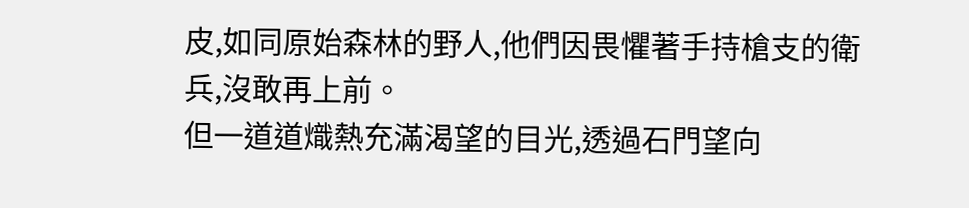皮,如同原始森林的野人,他們因畏懼著手持槍支的衛兵,沒敢再上前。
但一道道熾熱充滿渴望的目光,透過石門望向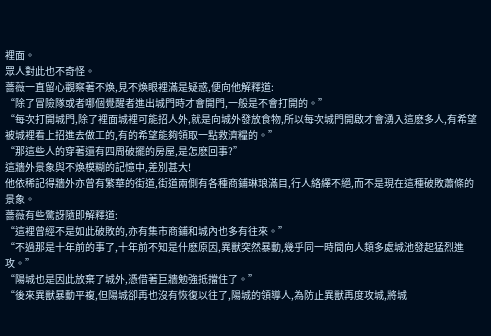裡面。
眾人對此也不奇怪。
薔薇一直留心觀察著不煥,見不煥眼裡滿是疑惑,便向他解釋道:
“除了冒險隊或者哪個覺醒者進出城門時才會開門,一般是不會打開的。”
“每次打開城門,除了裡面城裡可能招人外,就是向城外發放食物,所以每次城門開啟才會湧入這麽多人,有希望被城裡看上招進去做工的,有的希望能夠領取一點救濟糧的。”
“那這些人的穿著還有四周破擺的房屋,是怎麽回事?”
這牆外景象與不煥模糊的記憶中,差別甚大!
他依稀記得牆外亦曾有繁華的街道,街道兩側有各種商鋪琳琅滿目,行人絡繹不絕,而不是現在這種破敗蕭條的景象。
薔薇有些驚訝隨即解釋道:
“這裡曾經不是如此破敗的,亦有集市商鋪和城內也多有往來。”
“不過那是十年前的事了,十年前不知是什麽原因,異獸突然暴動,幾乎同一時間向人類多處城池發起猛烈進攻。”
“陽城也是因此放棄了城外,憑借著巨牆勉強抵擋住了。”
“後來異獸暴動平複,但陽城卻再也沒有恢復以往了,陽城的領導人,為防止異獸再度攻城,將城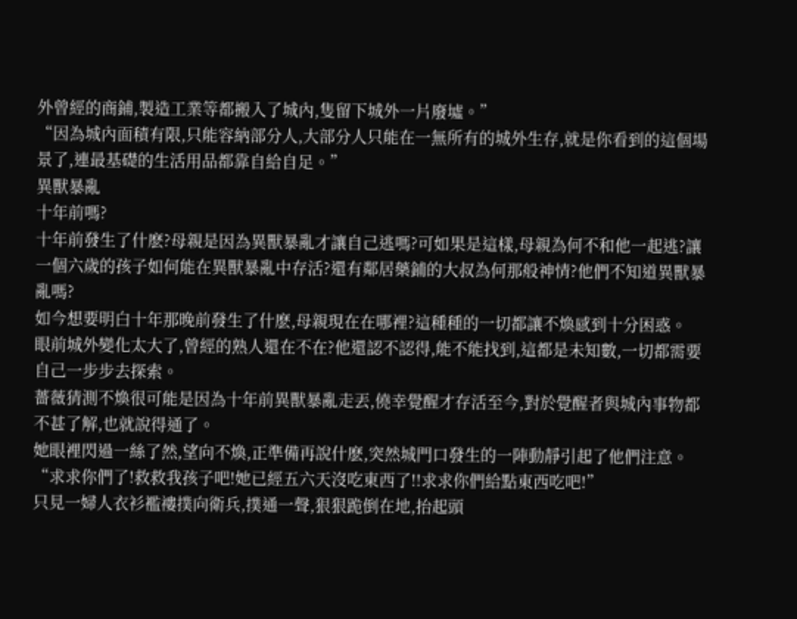外曾經的商鋪,製造工業等都搬入了城內,隻留下城外一片廢墟。”
“因為城內面積有限,只能容納部分人,大部分人只能在一無所有的城外生存,就是你看到的這個場景了,連最基礎的生活用品都靠自給自足。”
異獸暴亂
十年前嗎?
十年前發生了什麽?母親是因為異獸暴亂才讓自己逃嗎?可如果是這樣,母親為何不和他一起逃?讓一個六歲的孩子如何能在異獸暴亂中存活?還有鄰居藥鋪的大叔為何那般神情?他們不知道異獸暴亂嗎?
如今想要明白十年那晚前發生了什麽,母親現在在哪裡?這種種的一切都讓不煥感到十分困惑。
眼前城外變化太大了,曾經的熟人還在不在?他還認不認得,能不能找到,這都是未知數,一切都需要自己一步步去探索。
薔薇猜測不煥很可能是因為十年前異獸暴亂走丟,僥幸覺醒才存活至今,對於覺醒者與城內事物都不甚了解,也就說得通了。
她眼裡閃過一絲了然,望向不煥,正準備再說什麽,突然城門口發生的一陣動靜引起了他們注意。
“求求你們了!救救我孩子吧!她已經五六天沒吃東西了!!求求你們給點東西吃吧!”
只見一婦人衣衫襤褸撲向衛兵,撲通一聲,狠狠跪倒在地,抬起頭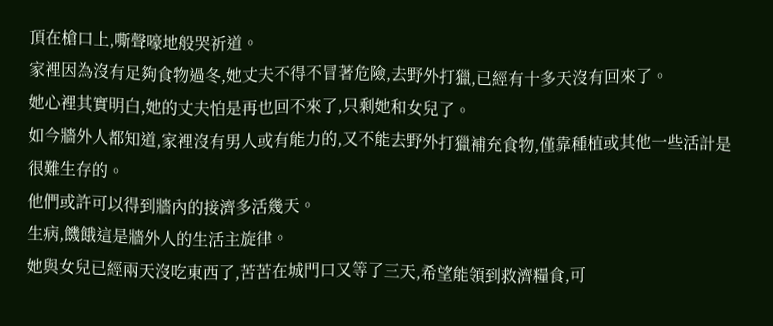頂在槍口上,嘶聲嚎地般哭祈道。
家裡因為沒有足夠食物過冬,她丈夫不得不冒著危險,去野外打獵,已經有十多天沒有回來了。
她心裡其實明白,她的丈夫怕是再也回不來了,只剩她和女兒了。
如今牆外人都知道,家裡沒有男人或有能力的,又不能去野外打獵補充食物,僅靠種植或其他一些活計是很難生存的。
他們或許可以得到牆內的接濟多活幾天。
生病,饑餓這是牆外人的生活主旋律。
她與女兒已經兩天沒吃東西了,苦苦在城門口又等了三天,希望能領到救濟糧食,可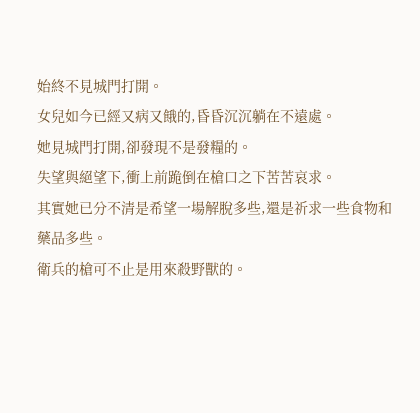始終不見城門打開。
女兒如今已經又病又餓的,昏昏沉沉躺在不遠處。
她見城門打開,卻發現不是發糧的。
失望與絕望下,衝上前跪倒在槍口之下苦苦哀求。
其實她已分不清是希望一場解脫多些,還是祈求一些食物和藥品多些。
衛兵的槍可不止是用來殺野獸的。